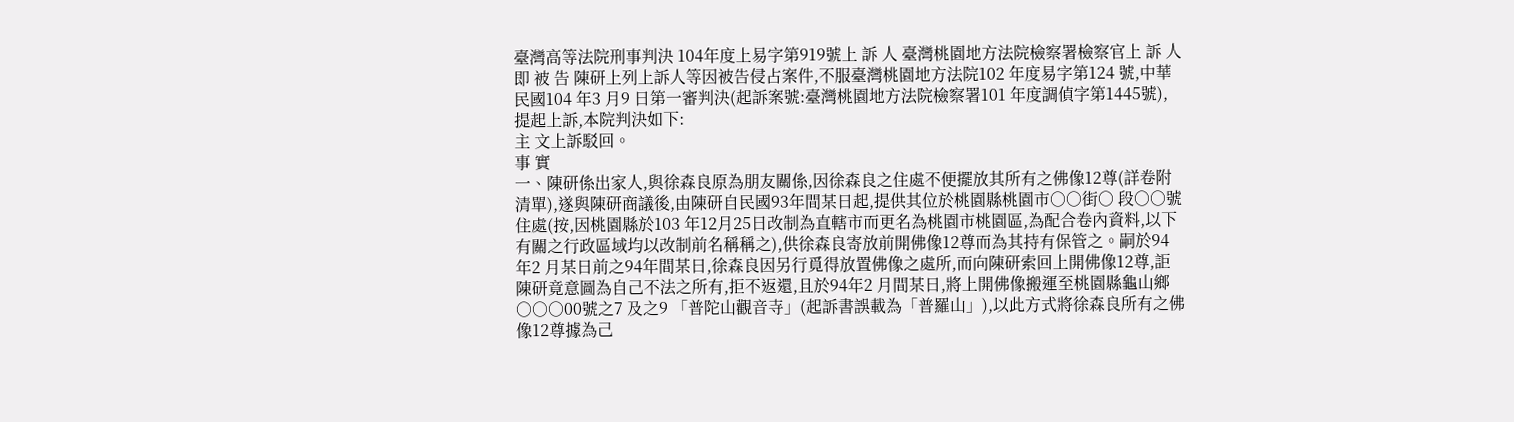臺灣高等法院刑事判決 104年度上易字第919號上 訴 人 臺灣桃園地方法院檢察署檢察官上 訴 人即 被 告 陳研上列上訴人等因被告侵占案件,不服臺灣桃園地方法院102 年度易字第124 號,中華民國104 年3 月9 日第一審判決(起訴案號:臺灣桃園地方法院檢察署101 年度調偵字第1445號),提起上訴,本院判決如下:
主 文上訴駁回。
事 實
一、陳研係出家人,與徐森良原為朋友關係,因徐森良之住處不便擺放其所有之佛像12尊(詳卷附清單),遂與陳研商議後,由陳研自民國93年間某日起,提供其位於桃園縣桃園市○○街○ 段○○號住處(按,因桃園縣於103 年12月25日改制為直轄市而更名為桃園市桃園區,為配合卷內資料,以下有關之行政區域均以改制前名稱稱之),供徐森良寄放前開佛像12尊而為其持有保管之。嗣於94年2 月某日前之94年間某日,徐森良因另行覓得放置佛像之處所,而向陳研索回上開佛像12尊,詎陳研竟意圖為自己不法之所有,拒不返還,且於94年2 月間某日,將上開佛像搬運至桃園縣龜山鄉○○○00號之7 及之9 「普陀山觀音寺」(起訴書誤載為「普羅山」),以此方式將徐森良所有之佛像12尊據為己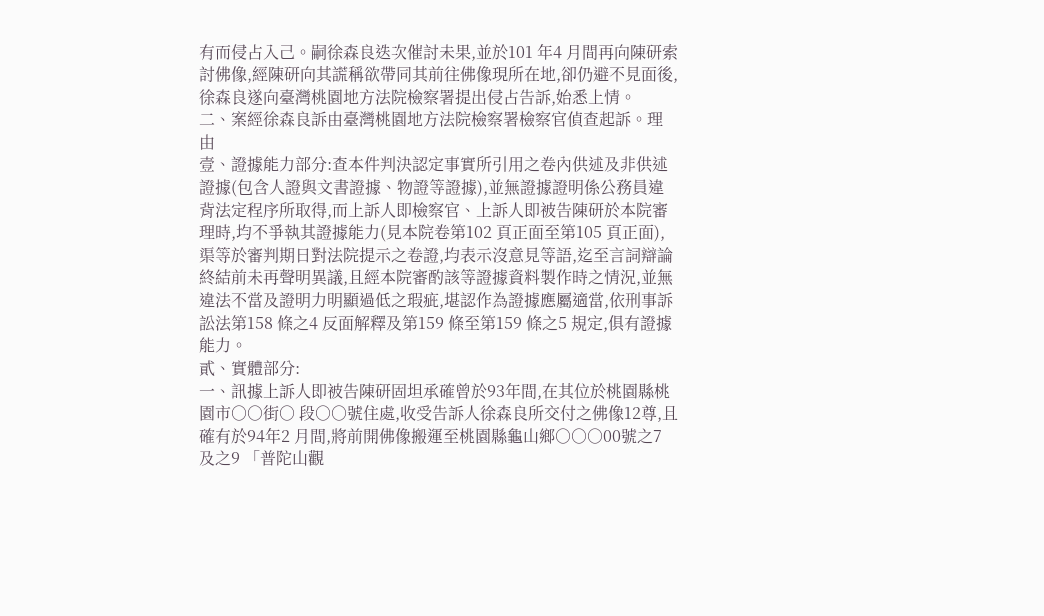有而侵占入己。嗣徐森良迭次催討未果,並於101 年4 月間再向陳研索討佛像,經陳研向其謊稱欲帶同其前往佛像現所在地,卻仍避不見面後,徐森良遂向臺灣桃園地方法院檢察署提出侵占告訴,始悉上情。
二、案經徐森良訴由臺灣桃園地方法院檢察署檢察官偵查起訴。理 由
壹、證據能力部分:查本件判決認定事實所引用之卷內供述及非供述證據(包含人證與文書證據、物證等證據),並無證據證明係公務員違背法定程序所取得,而上訴人即檢察官、上訴人即被告陳研於本院審理時,均不爭執其證據能力(見本院卷第102 頁正面至第105 頁正面),渠等於審判期日對法院提示之卷證,均表示沒意見等語,迄至言詞辯論終結前未再聲明異議,且經本院審酌該等證據資料製作時之情況,並無違法不當及證明力明顯過低之瑕疵,堪認作為證據應屬適當,依刑事訴訟法第158 條之4 反面解釋及第159 條至第159 條之5 規定,俱有證據能力。
貳、實體部分:
一、訊據上訴人即被告陳研固坦承確曾於93年間,在其位於桃園縣桃園市○○街○ 段○○號住處,收受告訴人徐森良所交付之佛像12尊,且確有於94年2 月間,將前開佛像搬運至桃園縣龜山鄉○○○00號之7 及之9 「普陀山觀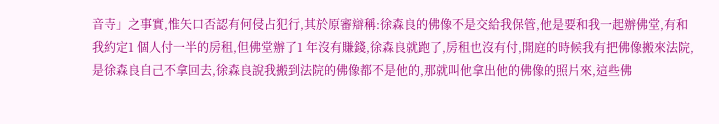音寺」之事實,惟矢口否認有何侵占犯行,其於原審辯稱:徐森良的佛像不是交給我保管,他是要和我一起辦佛堂,有和我約定1 個人付一半的房租,但佛堂辦了1 年沒有賺錢,徐森良就跑了,房租也沒有付,開庭的時候我有把佛像搬來法院,是徐森良自己不拿回去,徐森良說我搬到法院的佛像都不是他的,那就叫他拿出他的佛像的照片來,這些佛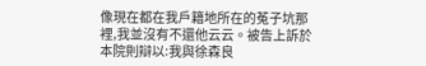像現在都在我戶籍地所在的菟子坑那裡,我並沒有不還他云云。被告上訴於本院則辯以:我與徐森良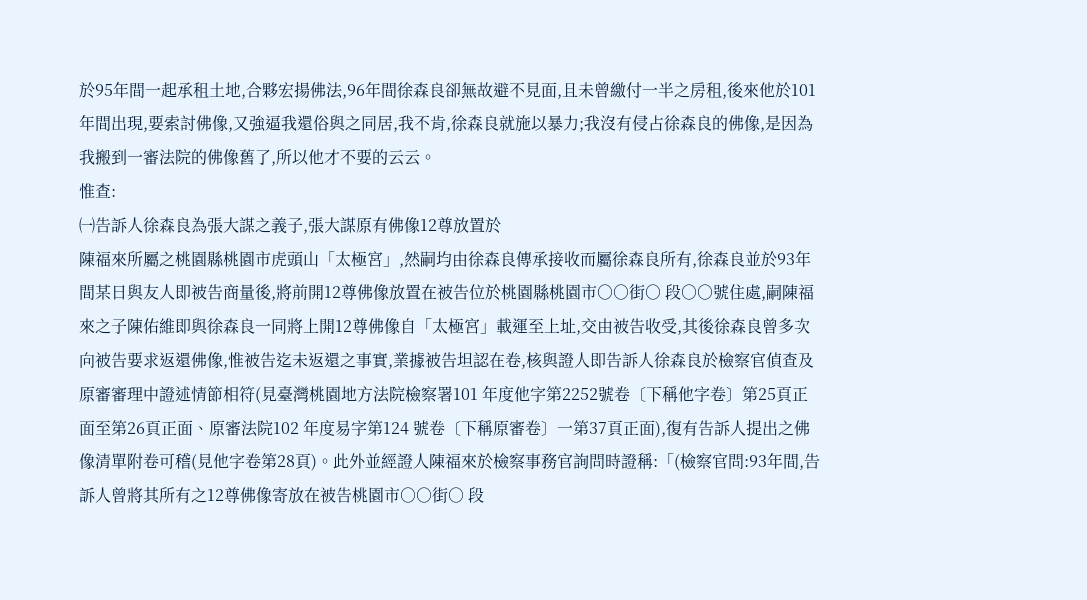於95年間一起承租土地,合夥宏揚佛法,96年間徐森良卻無故避不見面,且未曾繳付一半之房租,後來他於101 年間出現,要索討佛像,又強逼我還俗與之同居,我不肯,徐森良就施以暴力;我沒有侵占徐森良的佛像,是因為我搬到一審法院的佛像舊了,所以他才不要的云云。
惟查:
㈠告訴人徐森良為張大謀之義子,張大謀原有佛像12尊放置於
陳福來所屬之桃園縣桃園市虎頭山「太極宮」,然嗣均由徐森良傳承接收而屬徐森良所有,徐森良並於93年間某日與友人即被告商量後,將前開12尊佛像放置在被告位於桃園縣桃園市○○街○ 段○○號住處,嗣陳福來之子陳佑維即與徐森良一同將上開12尊佛像自「太極宮」載運至上址,交由被告收受,其後徐森良曾多次向被告要求返還佛像,惟被告迄未返還之事實,業據被告坦認在卷,核與證人即告訴人徐森良於檢察官偵查及原審審理中證述情節相符(見臺灣桃園地方法院檢察署101 年度他字第2252號卷〔下稱他字卷〕第25頁正面至第26頁正面、原審法院102 年度易字第124 號卷〔下稱原審卷〕一第37頁正面),復有告訴人提出之佛像清單附卷可稽(見他字卷第28頁)。此外並經證人陳福來於檢察事務官詢問時證稱:「(檢察官問:93年間,告訴人曾將其所有之12尊佛像寄放在被告桃園市○○街○ 段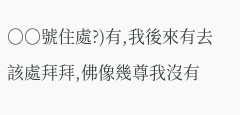○○號住處?)有,我後來有去該處拜拜,佛像幾尊我沒有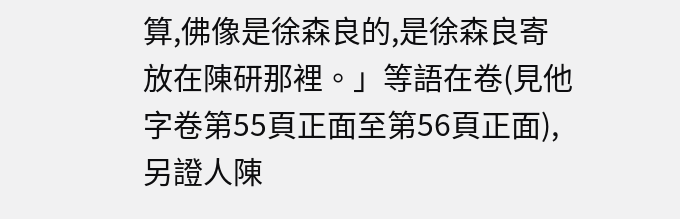算,佛像是徐森良的,是徐森良寄放在陳研那裡。」等語在卷(見他字卷第55頁正面至第56頁正面),另證人陳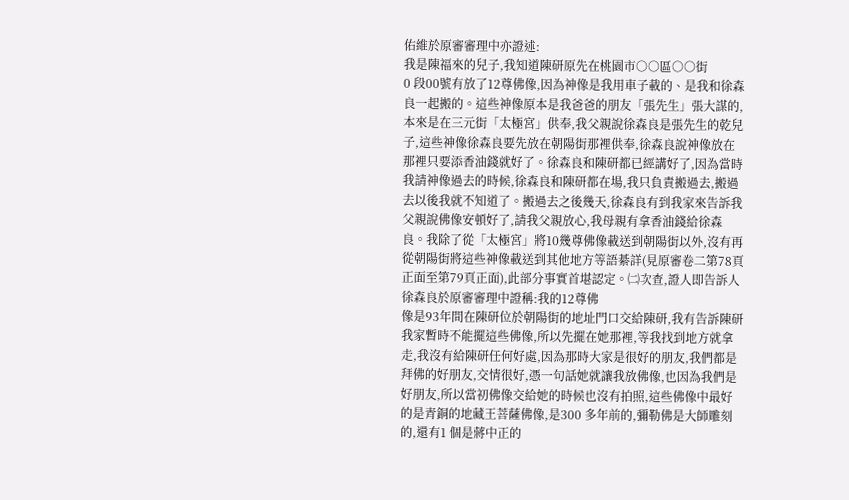佑維於原審審理中亦證述:
我是陳福來的兒子,我知道陳研原先在桃園市○○區○○街
0 段00號有放了12尊佛像,因為神像是我用車子載的、是我和徐森良一起搬的。這些神像原本是我爸爸的朋友「張先生」張大謀的,本來是在三元街「太極宮」供奉,我父親說徐森良是張先生的乾兒子,這些神像徐森良要先放在朝陽街那裡供奉,徐森良說神像放在那裡只要添香油錢就好了。徐森良和陳研都已經講好了,因為當時我請神像過去的時候,徐森良和陳研都在場,我只負責搬過去,搬過去以後我就不知道了。搬過去之後幾天,徐森良有到我家來告訴我父親說佛像安頓好了,請我父親放心,我母親有拿香油錢給徐森良。我除了從「太極宮」將10幾尊佛像載送到朝陽街以外,沒有再從朝陽街將這些神像載送到其他地方等語綦詳(見原審卷二第78頁正面至第79頁正面),此部分事實首堪認定。㈡次查,證人即告訴人徐森良於原審審理中證稱:我的12尊佛
像是93年間在陳研位於朝陽街的地址門口交給陳研,我有告訴陳研我家暫時不能擺這些佛像,所以先擺在她那裡,等我找到地方就拿走,我沒有給陳研任何好處,因為那時大家是很好的朋友,我們都是拜佛的好朋友,交情很好,憑一句話她就讓我放佛像,也因為我們是好朋友,所以當初佛像交給她的時候也沒有拍照,這些佛像中最好的是青銅的地藏王菩薩佛像,是300 多年前的,彌勒佛是大師雕刻的,還有1 個是蔣中正的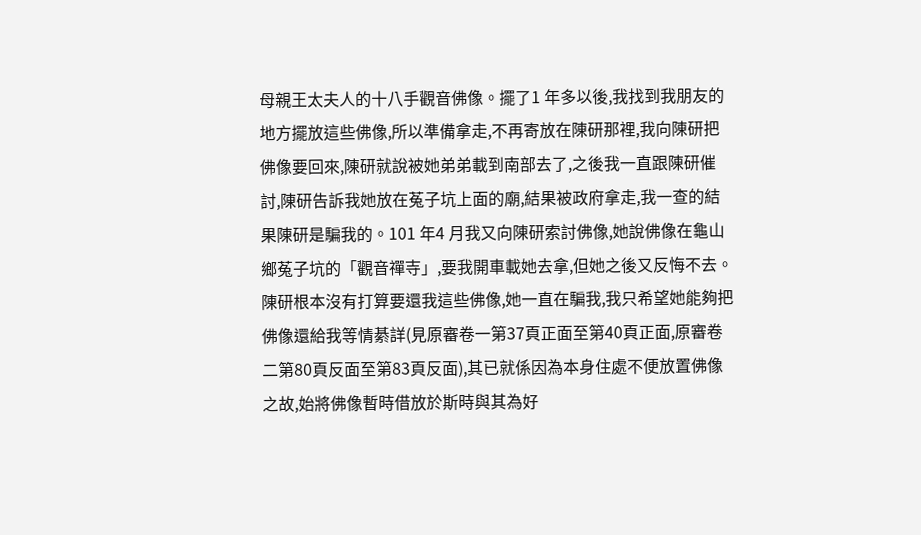母親王太夫人的十八手觀音佛像。擺了1 年多以後,我找到我朋友的地方擺放這些佛像,所以準備拿走,不再寄放在陳研那裡,我向陳研把佛像要回來,陳研就說被她弟弟載到南部去了,之後我一直跟陳研催討,陳研告訴我她放在菟子坑上面的廟,結果被政府拿走,我一查的結果陳研是騙我的。101 年4 月我又向陳研索討佛像,她說佛像在龜山鄉菟子坑的「觀音禪寺」,要我開車載她去拿,但她之後又反悔不去。陳研根本沒有打算要還我這些佛像,她一直在騙我,我只希望她能夠把佛像還給我等情綦詳(見原審卷一第37頁正面至第40頁正面,原審卷二第80頁反面至第83頁反面),其已就係因為本身住處不便放置佛像之故,始將佛像暫時借放於斯時與其為好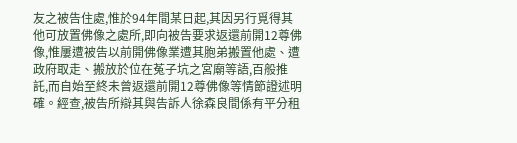友之被告住處,惟於94年間某日起,其因另行覓得其他可放置佛像之處所,即向被告要求返還前開12尊佛像,惟屢遭被告以前開佛像業遭其胞弟搬置他處、遭政府取走、搬放於位在菟子坑之宮廟等語,百般推託,而自始至終未曾返還前開12尊佛像等情節證述明確。經查,被告所辯其與告訴人徐森良間係有平分租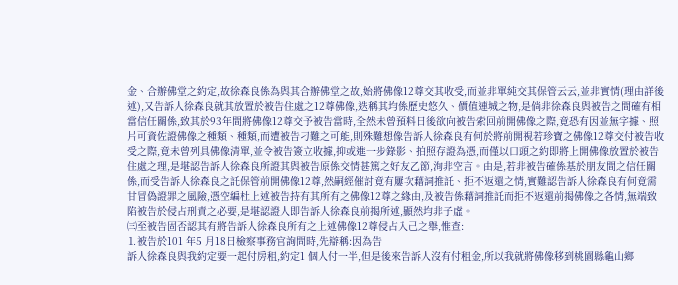金、合辦佛堂之約定,故徐森良係為與其合辦佛堂之故,始將佛像12尊交其收受,而並非單純交其保管云云,並非實情(理由詳後述),又告訴人徐森良就其放置於被告住處之12尊佛像,迭稱其均係歷史悠久、價值連城之物,是倘非徐森良與被告之間確有相當信任關係,致其於93年間將佛像12尊交予被告當時,全然未曾預料日後欲向被告索回前開佛像之際,竟恐有因並無字據、照片可資佐證佛像之種類、種類,而遭被告刁難之可能,則殊難想像告訴人徐森良有何於將前開視若珍寶之佛像12尊交付被告收受之際,竟未曾列具佛像清單,並令被告簽立收據,抑或進一步錄影、拍照存證為憑,而僅以口頭之約即將上開佛像放置於被告住處之理,是堪認告訴人徐森良所證其與被告原係交情甚篤之好友乙節,洵非空言。由是,若非被告確係基於朋友間之信任關係,而受告訴人徐森良之託保管前開佛像12尊,然嗣經催討竟有屢次藉詞推託、拒不返還之情,實難認告訴人徐森良有何竟需甘冒偽證罪之風險,憑空編杜上述被告持有其所有之佛像12尊之緣由,及被告係藉詞推託而拒不返還前揭佛像之各情,無端致陷被告於侵占刑責之必要,是堪認證人即告訴人徐森良前揭所述,顯然均非子虛。
㈢至被告固否認其有將告訴人徐森良所有之上述佛像12尊侵占入己之舉,惟查:
⒈被告於101 年5 月18日檢察事務官詢問時,先辯稱:因為告
訴人徐森良與我約定要一起付房租,約定1 個人付一半,但是後來告訴人沒有付租金,所以我就將佛像移到桃園縣龜山鄉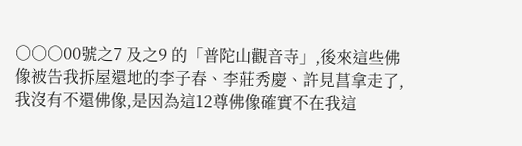○○○00號之7 及之9 的「普陀山觀音寺」,後來這些佛像被告我拆屋還地的李子春、李莊秀慶、許見菖拿走了,我沒有不還佛像,是因為這12尊佛像確實不在我這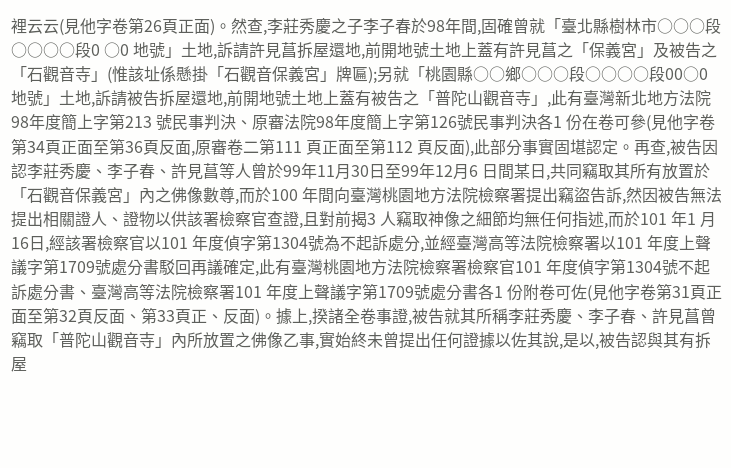裡云云(見他字卷第26頁正面)。然查,李莊秀慶之子李子春於98年間,固確曾就「臺北縣樹林市○○○段○○○○段0 ○0 地號」土地,訴請許見菖拆屋還地,前開地號土地上蓋有許見菖之「保義宮」及被告之「石觀音寺」(惟該址係懸掛「石觀音保義宮」牌匾);另就「桃園縣○○鄉○○○段○○○○段00○0 地號」土地,訴請被告拆屋還地,前開地號土地上蓋有被告之「普陀山觀音寺」,此有臺灣新北地方法院98年度簡上字第213 號民事判決、原審法院98年度簡上字第126號民事判決各1 份在卷可參(見他字卷第34頁正面至第36頁反面,原審卷二第111 頁正面至第112 頁反面),此部分事實固堪認定。再查,被告因認李莊秀慶、李子春、許見菖等人曾於99年11月30日至99年12月6 日間某日,共同竊取其所有放置於「石觀音保義宮」內之佛像數尊,而於100 年間向臺灣桃園地方法院檢察署提出竊盜告訴,然因被告無法提出相關證人、證物以供該署檢察官查證,且對前揭3 人竊取神像之細節均無任何指述,而於101 年1 月16日,經該署檢察官以101 年度偵字第1304號為不起訴處分,並經臺灣高等法院檢察署以101 年度上聲議字第1709號處分書駁回再議確定,此有臺灣桃園地方法院檢察署檢察官101 年度偵字第1304號不起訴處分書、臺灣高等法院檢察署101 年度上聲議字第1709號處分書各1 份附卷可佐(見他字卷第31頁正面至第32頁反面、第33頁正、反面)。據上,揆諸全卷事證,被告就其所稱李莊秀慶、李子春、許見菖曾竊取「普陀山觀音寺」內所放置之佛像乙事,實始終未曾提出任何證據以佐其說,是以,被告認與其有拆屋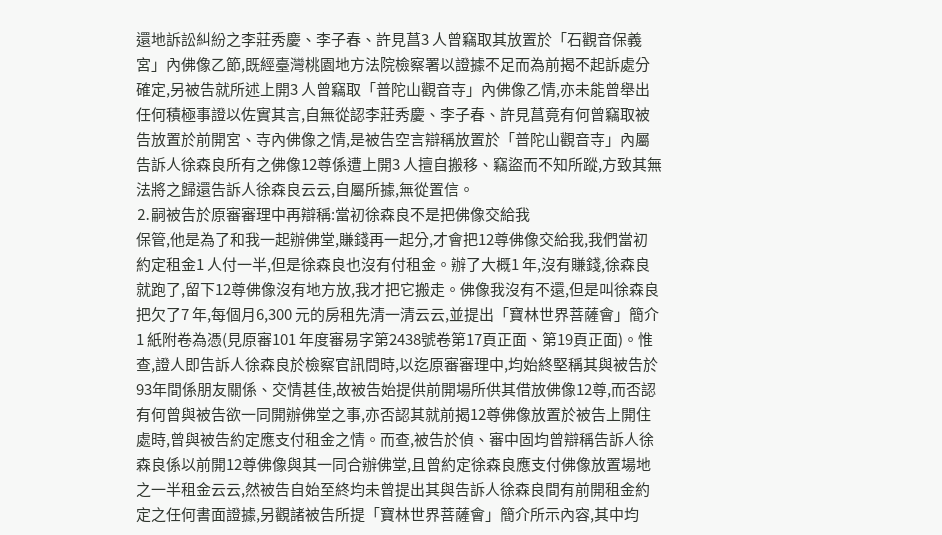還地訴訟糾紛之李莊秀慶、李子春、許見菖3 人曾竊取其放置於「石觀音保義宮」內佛像乙節,既經臺灣桃園地方法院檢察署以證據不足而為前揭不起訴處分確定,另被告就所述上開3 人曾竊取「普陀山觀音寺」內佛像乙情,亦未能曾舉出任何積極事證以佐實其言,自無從認李莊秀慶、李子春、許見菖竟有何曾竊取被告放置於前開宮、寺內佛像之情,是被告空言辯稱放置於「普陀山觀音寺」內屬告訴人徐森良所有之佛像12尊係遭上開3 人擅自搬移、竊盜而不知所蹤,方致其無法將之歸還告訴人徐森良云云,自屬所據,無從置信。
⒉嗣被告於原審審理中再辯稱:當初徐森良不是把佛像交給我
保管,他是為了和我一起辦佛堂,賺錢再一起分,才會把12尊佛像交給我,我們當初約定租金1 人付一半,但是徐森良也沒有付租金。辦了大概1 年,沒有賺錢,徐森良就跑了,留下12尊佛像沒有地方放,我才把它搬走。佛像我沒有不還,但是叫徐森良把欠了7 年,每個月6,300 元的房租先清一清云云,並提出「寶林世界菩薩會」簡介1 紙附卷為憑(見原審101 年度審易字第2438號卷第17頁正面、第19頁正面)。惟查,證人即告訴人徐森良於檢察官訊問時,以迄原審審理中,均始終堅稱其與被告於93年間係朋友關係、交情甚佳,故被告始提供前開場所供其借放佛像12尊,而否認有何曾與被告欲一同開辦佛堂之事,亦否認其就前揭12尊佛像放置於被告上開住處時,曾與被告約定應支付租金之情。而查,被告於偵、審中固均曾辯稱告訴人徐森良係以前開12尊佛像與其一同合辦佛堂,且曾約定徐森良應支付佛像放置場地之一半租金云云,然被告自始至終均未曾提出其與告訴人徐森良間有前開租金約定之任何書面證據,另觀諸被告所提「寶林世界菩薩會」簡介所示內容,其中均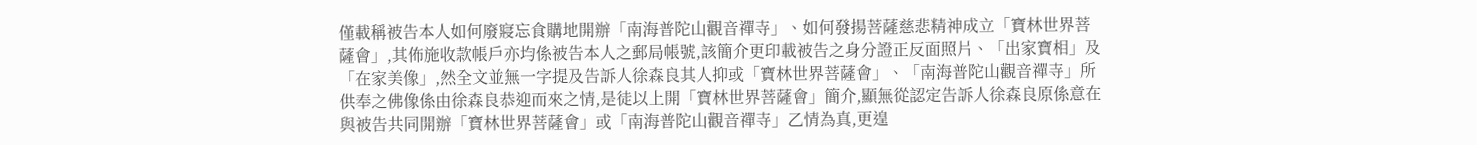僅載稱被告本人如何廢寢忘食購地開辦「南海普陀山觀音禪寺」、如何發揚菩薩慈悲精神成立「寶林世界菩薩會」,其佈施收款帳戶亦均係被告本人之郵局帳號,該簡介更印載被告之身分證正反面照片、「出家寶相」及「在家美像」,然全文並無一字提及告訴人徐森良其人抑或「寶林世界菩薩會」、「南海普陀山觀音禪寺」所供奉之佛像係由徐森良恭迎而來之情,是徒以上開「寶林世界菩薩會」簡介,顯無從認定告訴人徐森良原係意在與被告共同開辦「寶林世界菩薩會」或「南海普陀山觀音禪寺」乙情為真,更遑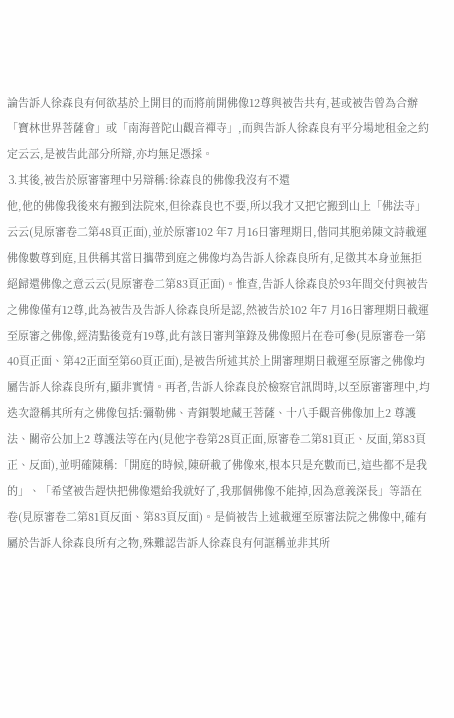論告訴人徐森良有何欲基於上開目的而將前開佛像12尊與被告共有,甚或被告曾為合辦「寶林世界菩薩會」或「南海普陀山觀音禪寺」,而與告訴人徐森良有平分場地租金之約定云云,是被告此部分所辯,亦均無足憑採。
⒊其後,被告於原審審理中另辯稱:徐森良的佛像我沒有不還
他,他的佛像我後來有搬到法院來,但徐森良也不要,所以我才又把它搬到山上「佛法寺」云云(見原審卷二第48頁正面),並於原審102 年7 月16日審理期日,偕同其胞弟陳文詩載運佛像數尊到庭,且供稱其當日攜帶到庭之佛像均為告訴人徐森良所有,足徵其本身並無拒絕歸還佛像之意云云(見原審卷二第83頁正面)。惟查,告訴人徐森良於93年間交付與被告之佛像僅有12尊,此為被告及告訴人徐森良所是認,然被告於102 年7 月16日審理期日載運至原審之佛像,經清點後竟有19尊,此有該日審判筆錄及佛像照片在卷可參(見原審卷一第40頁正面、第42正面至第60頁正面),是被告所述其於上開審理期日載運至原審之佛像均屬告訴人徐森良所有,顯非實情。再者,告訴人徐森良於檢察官訊問時,以至原審審理中,均迭次證稱其所有之佛像包括:彌勒佛、青銅製地藏王菩薩、十八手觀音佛像加上2 尊護法、關帝公加上2 尊護法等在內(見他字卷第28頁正面,原審卷二第81頁正、反面,第83頁正、反面),並明確陳稱:「開庭的時候,陳研載了佛像來,根本只是充數而已,這些都不是我的」、「希望被告趕快把佛像還給我就好了,我那個佛像不能掉,因為意義深長」等語在卷(見原審卷二第81頁反面、第83頁反面)。是倘被告上述載運至原審法院之佛像中,確有屬於告訴人徐森良所有之物,殊難認告訴人徐森良有何誆稱並非其所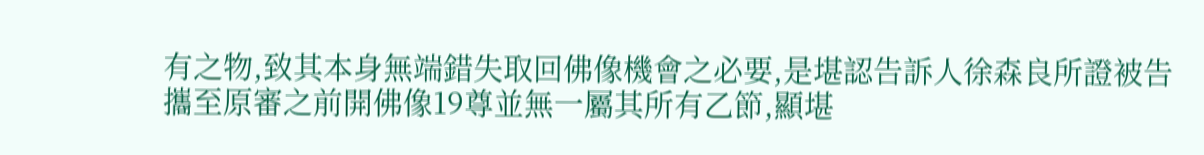有之物,致其本身無端錯失取回佛像機會之必要,是堪認告訴人徐森良所證被告攜至原審之前開佛像19尊並無一屬其所有乙節,顯堪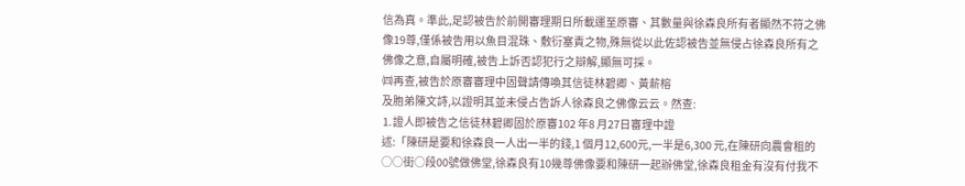信為真。準此,足認被告於前開審理期日所載運至原審、其數量與徐森良所有者顯然不符之佛像19尊,僅係被告用以魚目混珠、敷衍塞責之物,殊無從以此佐認被告並無侵占徐森良所有之佛像之意,自屬明確,被告上訴否認犯行之辯解,顯無可採。
㈣再查,被告於原審審理中固聲請傳喚其信徒林碧卿、黃薪榕
及胞弟陳文詩,以證明其並未侵占告訴人徐森良之佛像云云。然查:
⒈證人即被告之信徒林碧卿固於原審102 年8 月27日審理中證
述:「陳研是要和徐森良一人出一半的錢,1 個月12,600元,一半是6,300 元,在陳研向農會租的○○街○段00號做佛堂,徐森良有10幾尊佛像要和陳研一起辦佛堂,徐森良租金有沒有付我不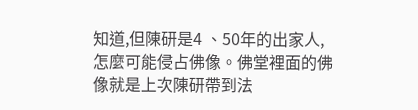知道,但陳研是4 、50年的出家人,怎麼可能侵占佛像。佛堂裡面的佛像就是上次陳研帶到法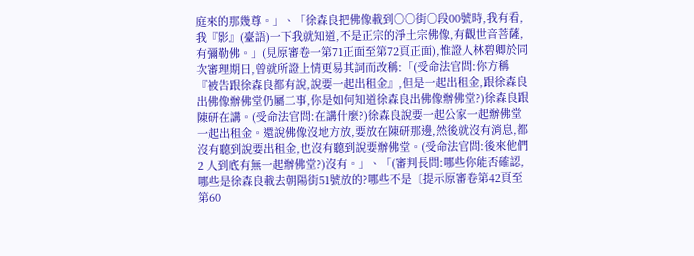庭來的那幾尊。」、「徐森良把佛像載到○○街○段00號時,我有看,我『影』(臺語)一下我就知道,不是正宗的淨土宗佛像,有觀世音菩薩,有彌勒佛。」(見原審卷一第71正面至第72頁正面),惟證人林碧卿於同次審理期日,曾就所證上情更易其詞而改稱:「(受命法官問:你方稱『被告跟徐森良都有說,說要一起出租金』,但是一起出租金,跟徐森良出佛像辦佛堂仍屬二事,你是如何知道徐森良出佛像辦佛堂?)徐森良跟陳研在講。(受命法官問:在講什麼?)徐森良說要一起公家一起辦佛堂一起出租金。還說佛像沒地方放,要放在陳研那邊,然後就沒有消息,都沒有聽到說要出租金,也沒有聽到說要辦佛堂。(受命法官問:後來他們2 人到底有無一起辦佛堂?)沒有。」、「(審判長問:哪些你能否確認,哪些是徐森良載去朝陽街51號放的?哪些不是〔提示原審卷第42頁至第60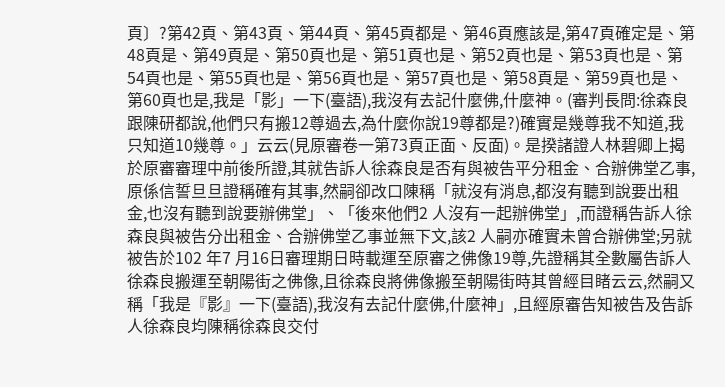頁〕?第42頁、第43頁、第44頁、第45頁都是、第46頁應該是,第47頁確定是、第48頁是、第49頁是、第50頁也是、第51頁也是、第52頁也是、第53頁也是、第54頁也是、第55頁也是、第56頁也是、第57頁也是、第58頁是、第59頁也是、第60頁也是,我是「影」一下(臺語),我沒有去記什麼佛,什麼神。(審判長問:徐森良跟陳研都說,他們只有搬12尊過去,為什麼你說19尊都是?)確實是幾尊我不知道,我只知道10幾尊。」云云(見原審卷一第73頁正面、反面)。是揆諸證人林碧卿上揭於原審審理中前後所證,其就告訴人徐森良是否有與被告平分租金、合辦佛堂乙事,原係信誓旦旦證稱確有其事,然嗣卻改口陳稱「就沒有消息,都沒有聽到說要出租金,也沒有聽到說要辦佛堂」、「後來他們2 人沒有一起辦佛堂」,而證稱告訴人徐森良與被告分出租金、合辦佛堂乙事並無下文,該2 人嗣亦確實未曾合辦佛堂;另就被告於102 年7 月16日審理期日時載運至原審之佛像19尊,先證稱其全數屬告訴人徐森良搬運至朝陽街之佛像,且徐森良將佛像搬至朝陽街時其曾經目睹云云,然嗣又稱「我是『影』一下(臺語),我沒有去記什麼佛,什麼神」,且經原審告知被告及告訴人徐森良均陳稱徐森良交付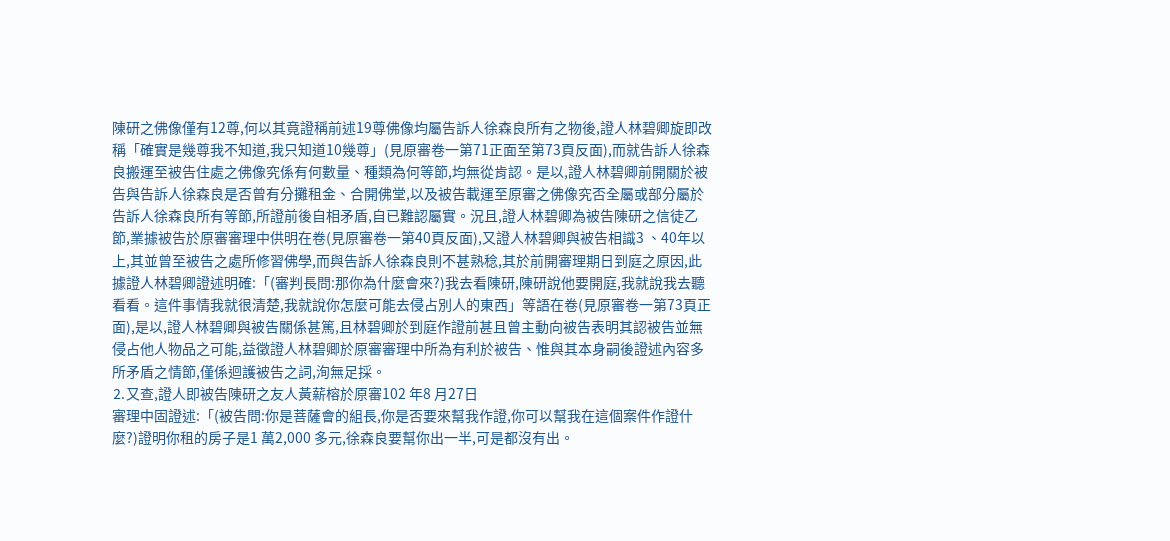陳研之佛像僅有12尊,何以其竟證稱前述19尊佛像均屬告訴人徐森良所有之物後,證人林碧卿旋即改稱「確實是幾尊我不知道,我只知道10幾尊」(見原審卷一第71正面至第73頁反面),而就告訴人徐森良搬運至被告住處之佛像究係有何數量、種類為何等節,均無從肯認。是以,證人林碧卿前開關於被告與告訴人徐森良是否曾有分攤租金、合開佛堂,以及被告載運至原審之佛像究否全屬或部分屬於告訴人徐森良所有等節,所證前後自相矛盾,自已難認屬實。況且,證人林碧卿為被告陳研之信徒乙節,業據被告於原審審理中供明在卷(見原審卷一第40頁反面),又證人林碧卿與被告相識3 、40年以上,其並曾至被告之處所修習佛學,而與告訴人徐森良則不甚熟稔,其於前開審理期日到庭之原因,此據證人林碧卿證述明確:「(審判長問:那你為什麼會來?)我去看陳研,陳研說他要開庭,我就說我去聽看看。這件事情我就很清楚,我就說你怎麼可能去侵占別人的東西」等語在卷(見原審卷一第73頁正面),是以,證人林碧卿與被告關係甚篤,且林碧卿於到庭作證前甚且曾主動向被告表明其認被告並無侵占他人物品之可能,益徵證人林碧卿於原審審理中所為有利於被告、惟與其本身嗣後證述內容多所矛盾之情節,僅係迴護被告之詞,洵無足採。
⒉又查,證人即被告陳研之友人黃薪榕於原審102 年8 月27日
審理中固證述:「(被告問:你是菩薩會的組長,你是否要來幫我作證,你可以幫我在這個案件作證什麼?)證明你租的房子是1 萬2,000 多元,徐森良要幫你出一半,可是都沒有出。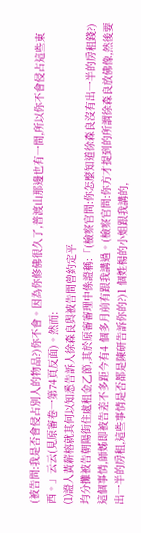(被告問:我是否會侵占別人的物品?)你不會。因為你修佛很久了,普渡山那邊也有一間,所以你不會侵占這些東西。」云云(見原審卷一第74頁反面)。然而:
⑴證人黃薪榕就其何以知悉告訴人徐森良與被告間曾約定平
均分攤被告朝陽街住處租金乙節,其於原審審理中係證稱:「(檢察官問:你怎麼知道徐森良沒有出一半的房租錢?)這個事情,師姊即被告差不多距今有4 個多月前有跟我講過。(檢察官問:你方才提到的所謂徐森良放佛像,然後要出一半的房租,這些事情是否都是陳研告訴你的?)1 個姓楊的小姐跟我講的,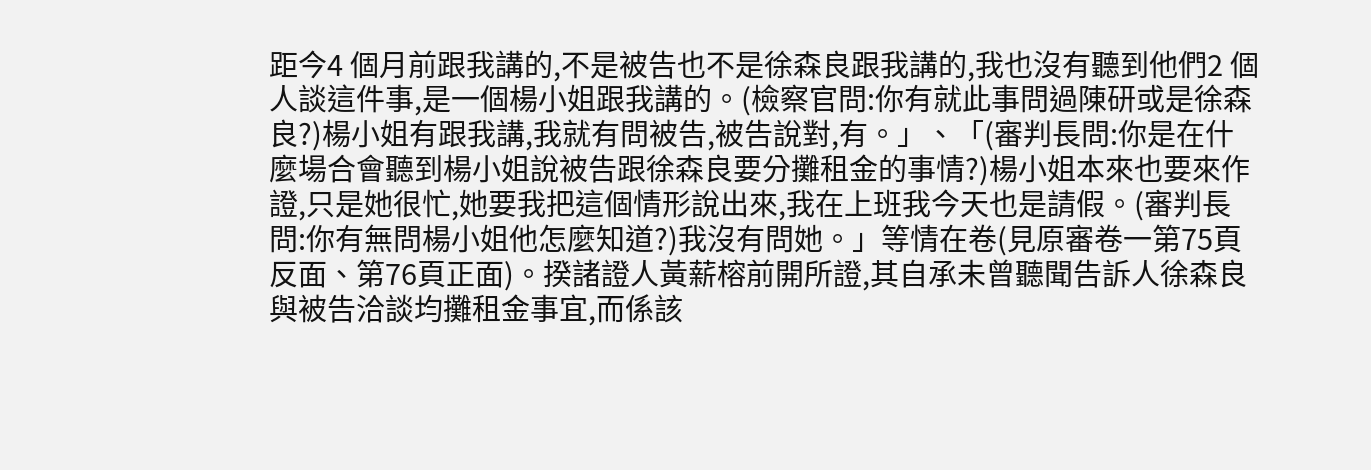距今4 個月前跟我講的,不是被告也不是徐森良跟我講的,我也沒有聽到他們2 個人談這件事,是一個楊小姐跟我講的。(檢察官問:你有就此事問過陳研或是徐森良?)楊小姐有跟我講,我就有問被告,被告說對,有。」、「(審判長問:你是在什麼場合會聽到楊小姐說被告跟徐森良要分攤租金的事情?)楊小姐本來也要來作證,只是她很忙,她要我把這個情形說出來,我在上班我今天也是請假。(審判長問:你有無問楊小姐他怎麼知道?)我沒有問她。」等情在卷(見原審卷一第75頁反面、第76頁正面)。揆諸證人黃薪榕前開所證,其自承未曾聽聞告訴人徐森良與被告洽談均攤租金事宜,而係該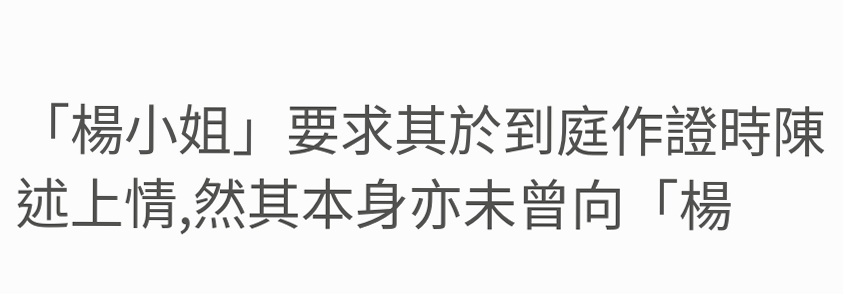「楊小姐」要求其於到庭作證時陳述上情,然其本身亦未曾向「楊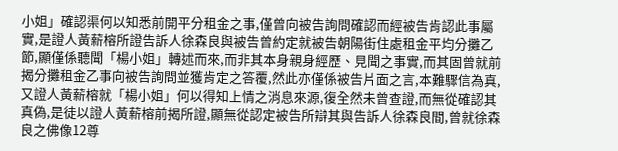小姐」確認渠何以知悉前開平分租金之事,僅曾向被告詢問確認而經被告肯認此事屬實,是證人黃薪榕所證告訴人徐森良與被告曾約定就被告朝陽街住處租金平均分攤乙節,顯僅係聽聞「楊小姐」轉述而來,而非其本身親身經歷、見聞之事實,而其固曾就前揭分攤租金乙事向被告詢問並獲肯定之答覆,然此亦僅係被告片面之言,本難驟信為真,又證人黃薪榕就「楊小姐」何以得知上情之消息來源,復全然未曾查證,而無從確認其真偽,是徒以證人黃薪榕前揭所證,顯無從認定被告所辯其與告訴人徐森良間,曾就徐森良之佛像12尊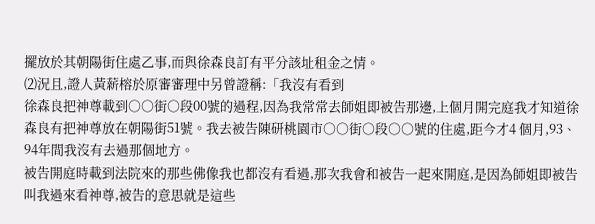擺放於其朝陽街住處乙事,而與徐森良訂有平分該址租金之情。
⑵況且,證人黃薪榕於原審審理中另曾證稱:「我沒有看到
徐森良把神尊載到○○街○段00號的過程,因為我常常去師姐即被告那邊,上個月開完庭我才知道徐森良有把神尊放在朝陽街51號。我去被告陳研桃園市○○街○段○○號的住處,距今才4 個月,93、94年間我沒有去過那個地方。
被告開庭時載到法院來的那些佛像我也都沒有看過,那次我會和被告一起來開庭,是因為師姐即被告叫我過來看神尊,被告的意思就是這些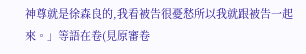神尊就是徐森良的,我看被告很憂愁所以我就跟被告一起來。」等語在卷(見原審卷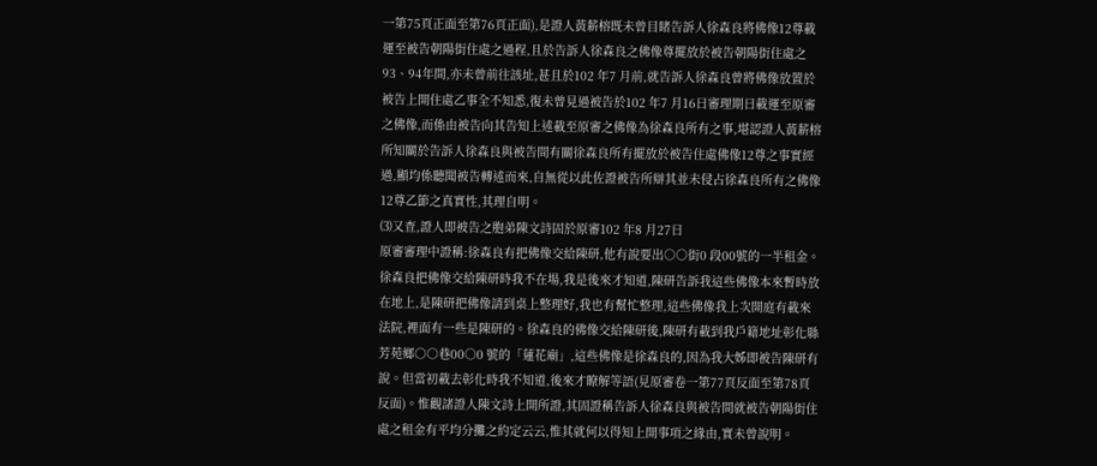一第75頁正面至第76頁正面),是證人黃薪榕既未曾目睹告訴人徐森良將佛像12尊載運至被告朝陽街住處之過程,且於告訴人徐森良之佛像尊擺放於被告朝陽街住處之93、94年間,亦未曾前往該址,甚且於102 年7 月前,就告訴人徐森良曾將佛像放置於被告上開住處乙事全不知悉,復未曾見過被告於102 年7 月16日審理期日載運至原審之佛像,而係由被告向其告知上述載至原審之佛像為徐森良所有之事,堪認證人黃薪榕所知關於告訴人徐森良與被告間有關徐森良所有擺放於被告住處佛像12尊之事實經過,顯均係聽聞被告轉述而來,自無從以此佐證被告所辯其並未侵占徐森良所有之佛像12尊乙節之真實性,其理自明。
⑶又查,證人即被告之胞弟陳文詩固於原審102 年8 月27日
原審審理中證稱:徐森良有把佛像交給陳研,他有說要出○○街0 段00號的一半租金。徐森良把佛像交給陳研時我不在場,我是後來才知道,陳研告訴我這些佛像本來暫時放在地上,是陳研把佛像請到桌上整理好,我也有幫忙整理,這些佛像我上次開庭有載來法院,裡面有一些是陳研的。徐森良的佛像交給陳研後,陳研有載到我戶籍地址彰化縣芳苑鄉○○巷00○0 號的「蓮花廟」,這些佛像是徐森良的,因為我大姊即被告陳研有說。但當初載去彰化時我不知道,後來才瞭解等語(見原審卷一第77頁反面至第78頁反面)。惟觀諸證人陳文詩上開所證,其固證稱告訴人徐森良與被告間就被告朝陽街住處之租金有平均分攤之約定云云,惟其就何以得知上開事項之緣由,實未曾說明。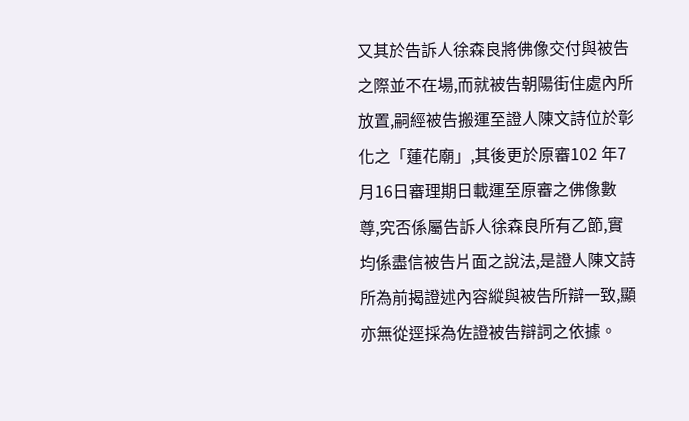又其於告訴人徐森良將佛像交付與被告之際並不在場,而就被告朝陽街住處內所放置,嗣經被告搬運至證人陳文詩位於彰化之「蓮花廟」,其後更於原審102 年7 月16日審理期日載運至原審之佛像數尊,究否係屬告訴人徐森良所有乙節,實均係盡信被告片面之說法,是證人陳文詩所為前揭證述內容縱與被告所辯一致,顯亦無從逕採為佐證被告辯詞之依據。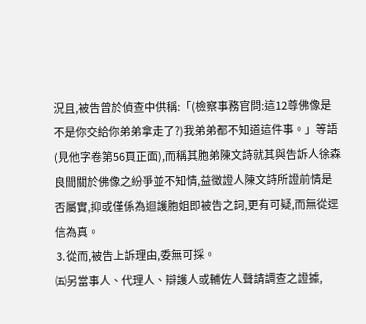況且,被告曾於偵查中供稱:「(檢察事務官問:這12尊佛像是不是你交給你弟弟拿走了?)我弟弟都不知道這件事。」等語(見他字卷第56頁正面),而稱其胞弟陳文詩就其與告訴人徐森良間關於佛像之紛爭並不知情,益徵證人陳文詩所證前情是否屬實,抑或僅係為迴護胞姐即被告之詞,更有可疑,而無從逕信為真。
⒊從而,被告上訴理由,委無可採。
㈤另當事人、代理人、辯護人或輔佐人聲請調查之證據,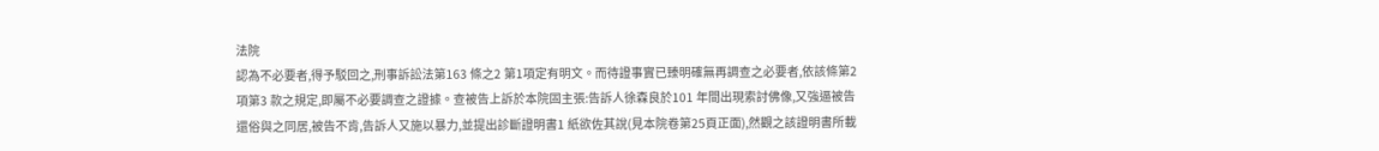法院
認為不必要者,得予駁回之,刑事訴訟法第163 條之2 第1項定有明文。而待證事實已臻明確無再調查之必要者,依該條第2 項第3 款之規定,即屬不必要調查之證據。查被告上訴於本院固主張:告訴人徐森良於101 年間出現索討佛像,又強逼被告還俗與之同居,被告不肯,告訴人又施以暴力,並提出診斷證明書1 紙欲佐其說(見本院卷第25頁正面),然觀之該證明書所載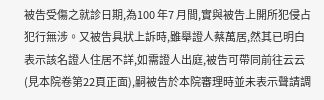被告受傷之就診日期,為100 年7 月間,實與被告上開所犯侵占犯行無涉。又被告具狀上訴時,雖舉證人蔡萬居,然其已明白表示該名證人住居不詳,如需證人出庭,被告可帶同前往云云(見本院卷第22頁正面),嗣被告於本院審理時並未表示聲請調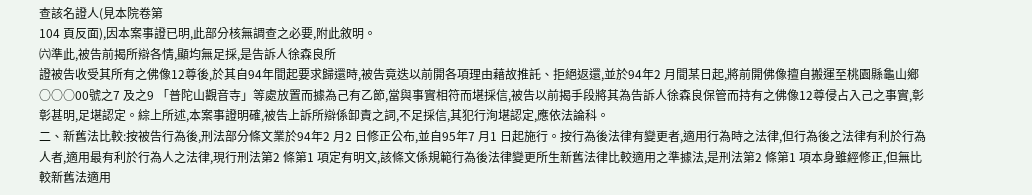查該名證人(見本院卷第
104 頁反面),因本案事證已明,此部分核無調查之必要,附此敘明。
㈥準此,被告前揭所辯各情,顯均無足採,是告訴人徐森良所
證被告收受其所有之佛像12尊後,於其自94年間起要求歸還時,被告竟迭以前開各項理由藉故推託、拒絕返還,並於94年2 月間某日起,將前開佛像擅自搬運至桃園縣龜山鄉○○○00號之7 及之9 「普陀山觀音寺」等處放置而據為己有乙節,當與事實相符而堪採信,被告以前揭手段將其為告訴人徐森良保管而持有之佛像12尊侵占入己之事實,彰彰甚明,足堪認定。綜上所述,本案事證明確,被告上訴所辯係卸責之詞,不足採信,其犯行洵堪認定,應依法論科。
二、新舊法比較:按被告行為後,刑法部分條文業於94年2 月2 日修正公布,並自95年7 月1 日起施行。按行為後法律有變更者,適用行為時之法律,但行為後之法律有利於行為人者,適用最有利於行為人之法律,現行刑法第2 條第1 項定有明文,該條文係規範行為後法律變更所生新舊法律比較適用之準據法,是刑法第2 條第1 項本身雖經修正,但無比較新舊法適用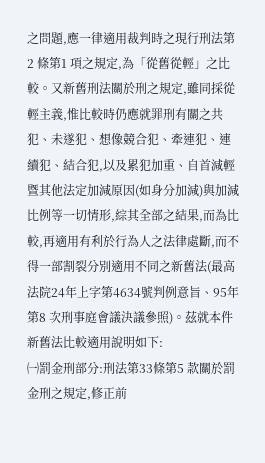之問題,應一律適用裁判時之現行刑法第2 條第1 項之規定,為「從舊從輕」之比較。又新舊刑法關於刑之規定,雖同採從輕主義,惟比較時仍應就罪刑有關之共犯、未遂犯、想像競合犯、牽連犯、連續犯、結合犯,以及累犯加重、自首減輕暨其他法定加減原因(如身分加減)與加減比例等一切情形,綜其全部之結果,而為比較,再適用有利於行為人之法律處斷,而不得一部割裂分別適用不同之新舊法(最高法院24年上字第4634號判例意旨、95年第8 次刑事庭會議決議參照)。茲就本件新舊法比較適用說明如下:
㈠罰金刑部分:刑法第33條第5 款關於罰金刑之規定,修正前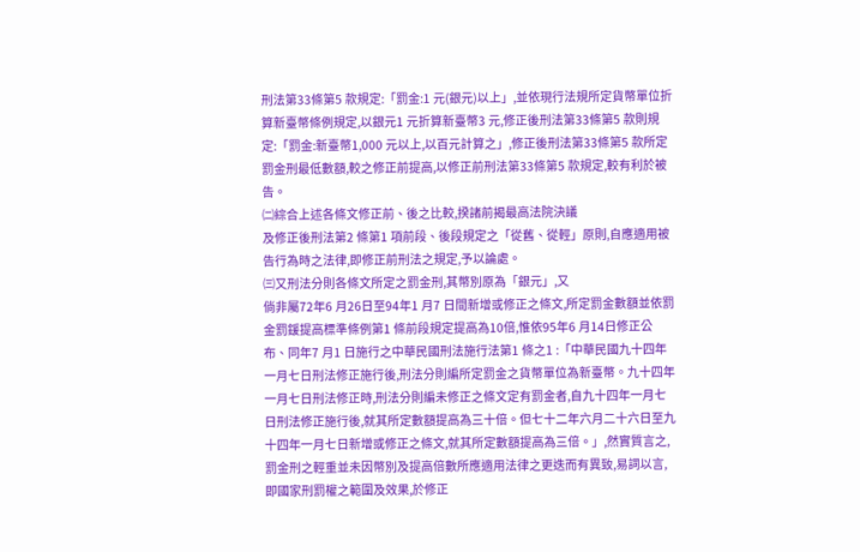刑法第33條第5 款規定:「罰金:1 元(銀元)以上」,並依現行法規所定貨幣單位折算新臺幣條例規定,以銀元1 元折算新臺幣3 元,修正後刑法第33條第5 款則規定:「罰金:新臺幣1,000 元以上,以百元計算之」,修正後刑法第33條第5 款所定罰金刑最低數額,較之修正前提高,以修正前刑法第33條第5 款規定,較有利於被告。
㈡綜合上述各條文修正前、後之比較,揆諸前揭最高法院決議
及修正後刑法第2 條第1 項前段、後段規定之「從舊、從輕」原則,自應適用被告行為時之法律,即修正前刑法之規定,予以論處。
㈢又刑法分則各條文所定之罰金刑,其幣別原為「銀元」,又
倘非屬72年6 月26日至94年1 月7 日間新增或修正之條文,所定罰金數額並依罰金罰鍰提高標準條例第1 條前段規定提高為10倍,惟依95年6 月14日修正公布、同年7 月1 日施行之中華民國刑法施行法第1 條之1 :「中華民國九十四年一月七日刑法修正施行後,刑法分則編所定罰金之貨幣單位為新臺幣。九十四年一月七日刑法修正時,刑法分則編未修正之條文定有罰金者,自九十四年一月七日刑法修正施行後,就其所定數額提高為三十倍。但七十二年六月二十六日至九十四年一月七日新增或修正之條文,就其所定數額提高為三倍。」,然實質言之,罰金刑之輕重並未因幣別及提高倍數所應適用法律之更迭而有異致,易詞以言,即國家刑罰權之範圍及效果,於修正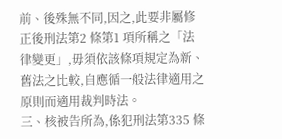前、後殊無不同,因之,此要非屬修正後刑法第2 條第1 項所稱之「法律變更」,毋須依該條項規定為新、舊法之比較,自應循一般法律適用之原則而適用裁判時法。
三、核被告所為,係犯刑法第335 條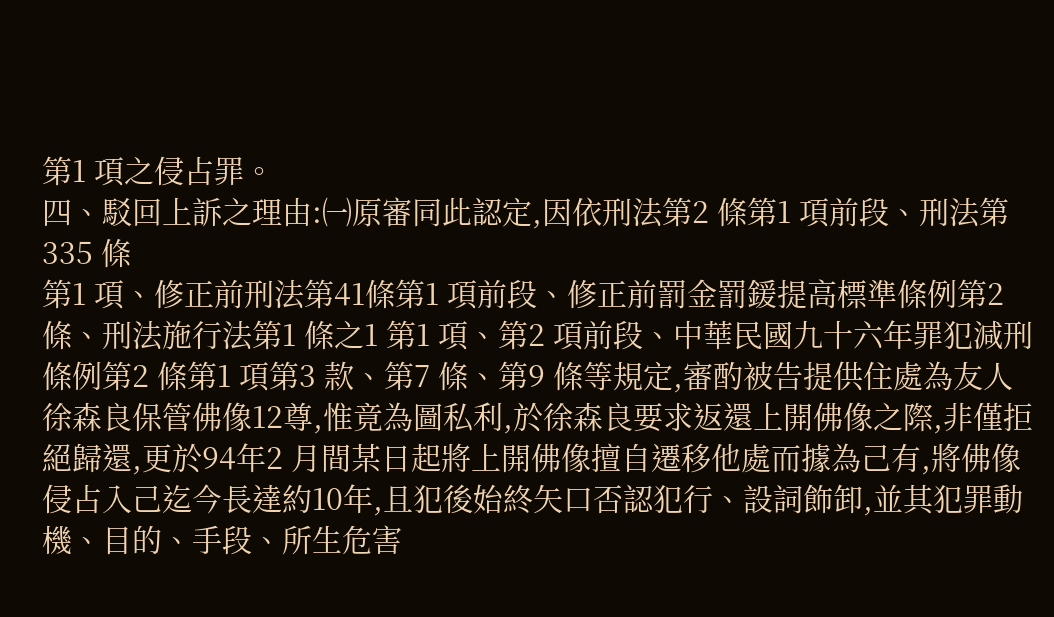第1 項之侵占罪。
四、駁回上訴之理由:㈠原審同此認定,因依刑法第2 條第1 項前段、刑法第335 條
第1 項、修正前刑法第41條第1 項前段、修正前罰金罰鍰提高標準條例第2 條、刑法施行法第1 條之1 第1 項、第2 項前段、中華民國九十六年罪犯減刑條例第2 條第1 項第3 款、第7 條、第9 條等規定,審酌被告提供住處為友人徐森良保管佛像12尊,惟竟為圖私利,於徐森良要求返還上開佛像之際,非僅拒絕歸還,更於94年2 月間某日起將上開佛像擅自遷移他處而據為己有,將佛像侵占入己迄今長達約10年,且犯後始終矢口否認犯行、設詞飾卸,並其犯罪動機、目的、手段、所生危害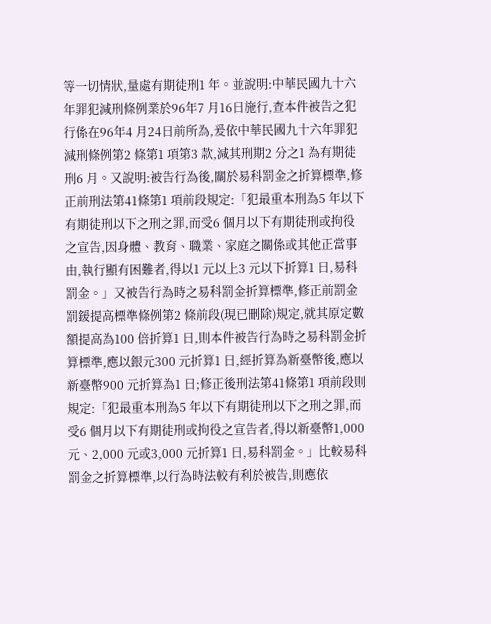等一切情狀,量處有期徒刑1 年。並說明:中華民國九十六年罪犯減刑條例業於96年7 月16日施行,查本件被告之犯行係在96年4 月24日前所為,爰依中華民國九十六年罪犯減刑條例第2 條第1 項第3 款,減其刑期2 分之1 為有期徒刑6 月。又說明:被告行為後,關於易科罰金之折算標準,修正前刑法第41條第1 項前段規定:「犯最重本刑為5 年以下有期徒刑以下之刑之罪,而受6 個月以下有期徒刑或拘役之宣告,因身體、教育、職業、家庭之關係或其他正當事由,執行顯有困難者,得以1 元以上3 元以下折算1 日,易科罰金。」又被告行為時之易科罰金折算標準,修正前罰金罰鍰提高標準條例第2 條前段(現已刪除)規定,就其原定數額提高為100 倍折算1 日,則本件被告行為時之易科罰金折算標準,應以銀元300 元折算1 日,經折算為新臺幣後,應以新臺幣900 元折算為1 日;修正後刑法第41條第1 項前段則規定:「犯最重本刑為5 年以下有期徒刑以下之刑之罪,而受6 個月以下有期徒刑或拘役之宣告者,得以新臺幣1,000 元、2,000 元或3,000 元折算1 日,易科罰金。」比較易科罰金之折算標準,以行為時法較有利於被告,則應依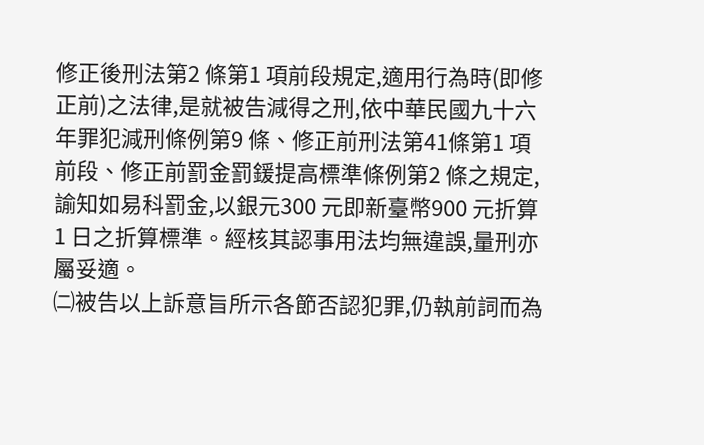修正後刑法第2 條第1 項前段規定,適用行為時(即修正前)之法律,是就被告減得之刑,依中華民國九十六年罪犯減刑條例第9 條、修正前刑法第41條第1 項前段、修正前罰金罰鍰提高標準條例第2 條之規定,諭知如易科罰金,以銀元300 元即新臺幣900 元折算1 日之折算標準。經核其認事用法均無違誤,量刑亦屬妥適。
㈡被告以上訴意旨所示各節否認犯罪,仍執前詞而為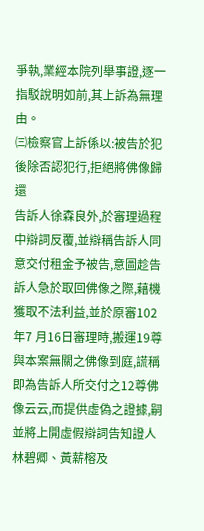爭執,業經本院列舉事證,逐一指駁說明如前,其上訴為無理由。
㈢檢察官上訴係以:被告於犯後除否認犯行,拒絕將佛像歸還
告訴人徐森良外,於審理過程中辯詞反覆,並辯稱告訴人同意交付租金予被告,意圖趁告訴人急於取回佛像之際,藉機獲取不法利益,並於原審102 年7 月16日審理時,搬運19尊與本案無關之佛像到庭,謊稱即為告訴人所交付之12尊佛像云云,而提供虛偽之證據,嗣並將上開虛假辯詞告知證人林碧卿、黃薪榕及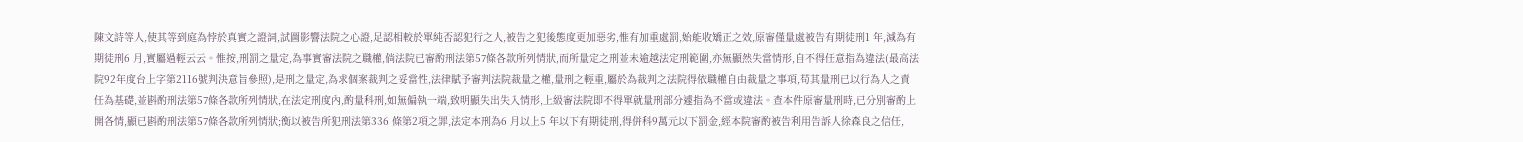陳文詩等人,使其等到庭為悖於真實之證詞,試圖影響法院之心證,足認相較於單純否認犯行之人,被告之犯後態度更加惡劣,惟有加重處罰,始能收矯正之效,原審僅量處被告有期徒刑1 年,減為有期徒刑6 月,實屬過輕云云。惟按,刑罰之量定,為事實審法院之職權,倘法院已審酌刑法第57條各款所列情狀,而所量定之刑並未逾越法定刑範圍,亦無顯然失當情形,自不得任意指為違法(最高法院92年度台上字第2116號判決意旨參照),是刑之量定,為求個案裁判之妥當性,法律賦予審判法院裁量之權,量刑之輕重,屬於為裁判之法院得依職權自由裁量之事項,苟其量刑已以行為人之責任為基礎,並斟酌刑法第57條各款所列情狀,在法定刑度內,酌量科刑,如無偏執一端,致明顯失出失入情形,上級審法院即不得單就量刑部分遽指為不當或違法。查本件原審量刑時,已分別審酌上開各情,顯已斟酌刑法第57條各款所列情狀;衡以被告所犯刑法第336 條第2項之罪,法定本刑為6 月以上5 年以下有期徒刑,得併科9萬元以下罰金,經本院審酌被告利用告訴人徐森良之信任,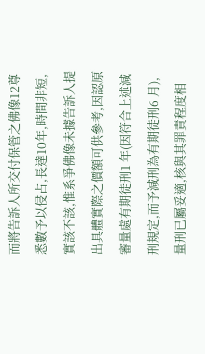而將告訴人所交付保管之佛像12尊悉數予以侵占,長達10年,時間非短,實該不該,惟系爭佛像未據告訴人提出具體實際之價額可供參考,因認原審量處有期徒刑1 年(因符合上述減刑規定,而予減刑為有期徒刑6 月),量刑已屬妥適,核與其罪責程度相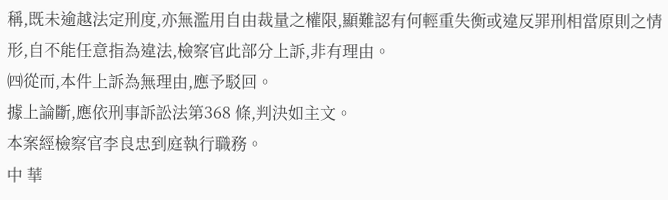稱,既未逾越法定刑度,亦無濫用自由裁量之權限,顯難認有何輕重失衡或違反罪刑相當原則之情形,自不能任意指為違法,檢察官此部分上訴,非有理由。
㈣從而,本件上訴為無理由,應予駁回。
據上論斷,應依刑事訴訟法第368 條,判決如主文。
本案經檢察官李良忠到庭執行職務。
中 華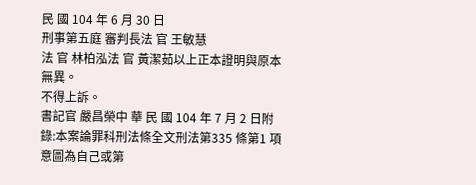民 國 104 年 6 月 30 日
刑事第五庭 審判長法 官 王敏慧
法 官 林柏泓法 官 黃潔茹以上正本證明與原本無異。
不得上訴。
書記官 嚴昌榮中 華 民 國 104 年 7 月 2 日附錄:本案論罪科刑法條全文刑法第335 條第1 項意圖為自己或第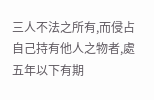三人不法之所有,而侵占自己持有他人之物者,處五年以下有期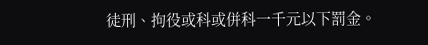徒刑、拘役或科或併科一千元以下罰金。